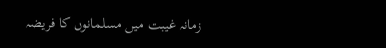زمانہ غيبت ميں مسلمانوں كا فريضہ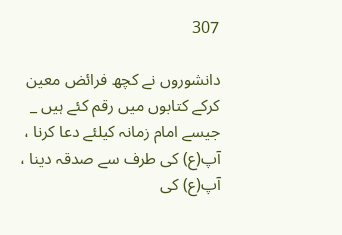307

دانشوروں نے كچھ فرائض معين كركے كتابوں ميں رقم كئے ہيں _ جيسے امام زمانہ كيلئے دعا كرنا ، آپ(ع) كى طرف سے صدقہ دينا ، آپ(ع) كى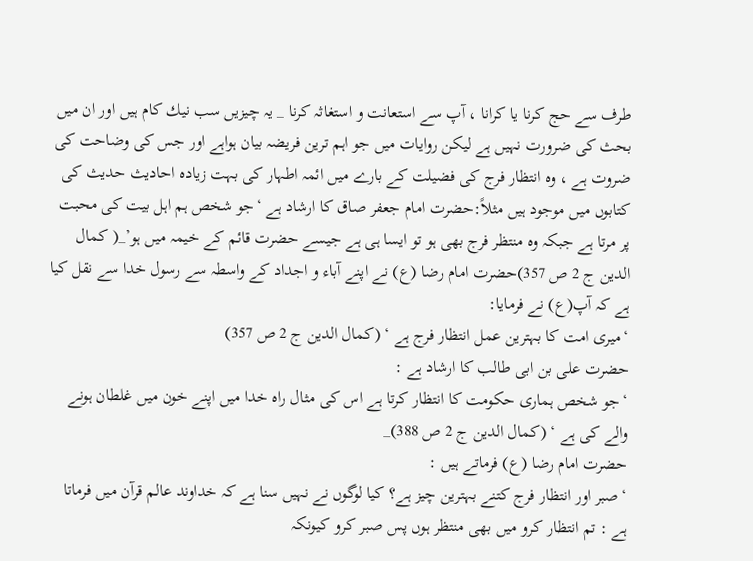طرف سے حج كرنا يا كرانا ، آپ سے استعانت و استغاثہ كرنا _ يہ چيزيں سب نيك كام ہيں اور ان ميں بحث كى ضرورت نہيں ہے ليكن روايات ميں جو اہم ترين فريضہ بيان ہواہے اور جس كى وضاحت كى ضروت ہے ، وہ انتظار فرج كى فضيلت كے بارے ميں ائمہ اطہار كى بہت زيادہ احاديث حديث كى كتابوں ميں موجود ہيں مثلاً:حضرت امام جعفر صاق كا ارشاد ہے ‘جو شخص ہم اہل بيت كى محبت پر مرتا ہے جبكہ وہ منتظر فرج بھى ہو تو ايسا ہى ہے جيسے حضرت قائم كے خيمہ ميں ہو’_( كمال الدين ج 2 ص 357)حضرت امام رضا (ع) نے اپنے آباء و اجداد كے واسطہ سے رسول خدا سے نقل كيا ہے كہ آپ(ع) نے فرمايا:
‘ميرى امت كا بہترين عمل انتظار فرج ہے ‘ (كمال الدين ج 2 ص 357)
حضرت على بن ابى طالب كا ارشاد ہے :
‘جو شخص ہمارى حكومت كا انتظار كرتا ہے اس كى مثال راہ خدا ميں اپنے خون ميں غلطان ہونے والے كى ہے ‘ (كمال الدين ج 2 ص 388)_
حضرت امام رضا (ع) فرماتے ہيں :
‘صبر اور انتظار فرج كتنے بہترين چيز ہے؟ كيا لوگوں نے نہيں سنا ہے كہ خداوند عالم قرآن ميں فرماتا ہے : تم انتظار كرو ميں بھى منتظر ہوں پس صبر كرو كيونكہ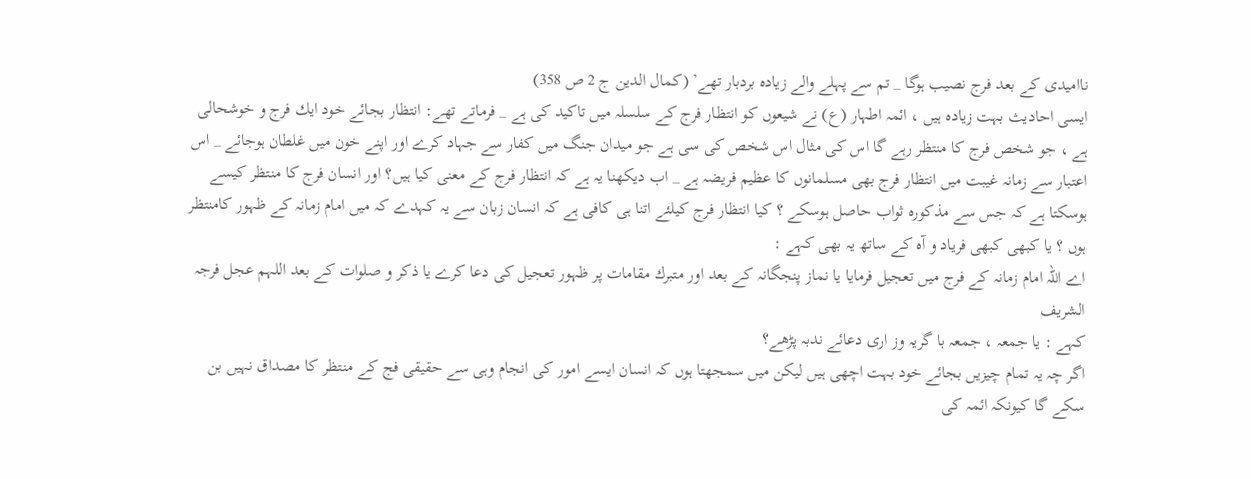نااميدى كے بعد فرج نصيب ہوگا _ تم سے پہلے والے زيادہ بردبار تھے’ (كمال الدين ج 2 ص 358)
ايسى احاديث بہت زيادہ ہيں ، ائمہ اطہار (ع) نے شيعوں كو انتظار فرج كے سلسلہ ميں تاكيد كى ہے _ فرماتے تھے: انتظار بجائے خود ايك فرج و خوشحالى ہے ، جو شخص فرج كا منتظر رہے گا اس كى مثال اس شخص كى سى ہے جو ميدان جنگ ميں كفار سے جہاد كرے اور اپنے خون ميں غلطان ہوجائے _ اس اعتبار سے زمانہ غيبت ميں انتظار فرج بھى مسلمانوں كا عظيم فريضہ ہے _ اب ديكھنا يہ ہے كہ انتظار فرج كے معنى كيا ہيں؟ اور انسان فرج كا منتظر كيسے ہوسكتا ہے كہ جس سے مذكورہ ثواب حاصل ہوسكے ؟ كيا انتظار فرج كيلئے اتنا ہى كافى ہے كہ انسان زبان سے يہ كہدے كہ ميں امام زمانہ كے ظہور كامنتظر ہوں ؟ يا كبھى كبھى فرياد و آہ كے ساتھ يہ بھى كہے :
اے اللہ امام زمانہ كے فرج ميں تعجيل فرمايا يا نماز پنجگانہ كے بعد اور متبرك مقامات پر ظہور تعجيل كى دعا كرے يا ذكر و صلوات كے بعد اللہم عجل فرجہ الشريف
كہے : يا جمعہ ، جمعہ با گريہ وز ارى دعائے ندبہ پڑھے؟
اگر چہ يہ تمام چيزيں بجائے خود بہت اچھى ہيں ليكن ميں سمجھتا ہوں كہ انسان ايسے امور كى انجام وہى سے حقيقى فج كے منتظر كا مصداق نہيں بن سكے گا كيونكہ ائمہ كى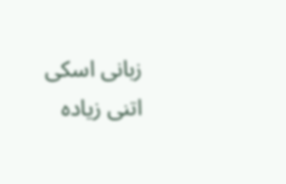زبانى اسكى اتنى زيادہ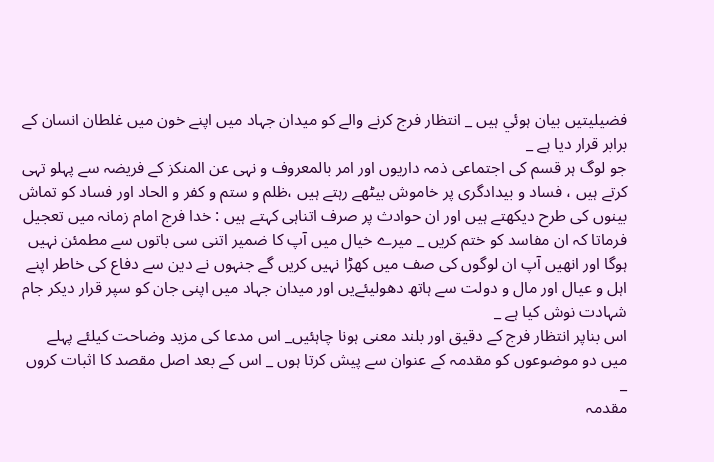فضيليتيں بيان ہوئي ہيں _ انتظار فرج كرنے والے كو ميدان جہاد ميں اپنے خون ميں غلطان انسان كے برابر قرار ديا ہے _
جو لوگ ہر قسم كى اجتماعى ذمہ داريوں اور امر بالمعروف و نہى عن المنكز كے فريضہ سے پہلو تہى كرتے ہيں ، فساد و بيدادگرى پر خاموش بيٹھے رہتے ہيں ،ظلم و ستم و كفر و الحاد اور فساد كو تماش بينوں كى طرح ديكھتے ہيں اور ان حوادث پر صرف اتناہى كہتے ہيں : خدا فرج امام زمانہ ميں تعجيل فرماتا كہ ان مفاسد كو ختم كريں _ ميرے خيال ميں آپ كا ضمير اتنى سى باتوں سے مطمئن نہيں ہوگا اور انھيں آپ ان لوگوں كى صف ميں كھڑا نہيں كريں گے جنہوں نے دين سے دفاع كى خاطر اپنے اہل و عيال اور مال و دولت سے ہاتھ دھوليئےيں اور ميدان جہاد ميں اپنى جان كو سپر قرار ديكر جام شہادت نوش كيا ہے _
اس بناپر انتظار فرج كے دقيق اور بلند معنى ہونا چاہئيں_ اس مدعا كى مزيد وضاحت كيلئے پہلے ميں دو موضوعوں كو مقدمہ كے عنوان سے پيش كرتا ہوں _ اس كے بعد اصل مقصد كا اثبات كروں _
مقدمہ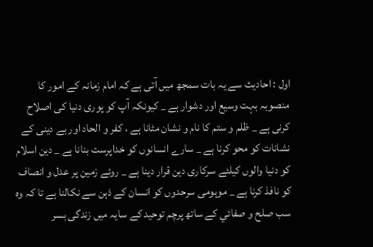اول : احاديث سے يہ بات سمجھ ميں آتى ہے كہ امام زمانہ كے امور كا منصوبہ بہت وسيع اور دشوار ہے _ كيونكہ آپ كو پورى دنيا كى اصلاح كرنى ہے _ ظلم و ستم كا نام و نشان مٹانا ہے ، كفر و الحاد اور بے دينى كے نشانات كو محو كرنا ہے _ سارے انسانوں كو خداپرست بنانا ہے _ دين اسلام كو دنيا والوں كيلئے سركارى دين قرار دينا ہے _ روئے زمين پر عدل و انصاف كو نافذ كرنا ہے _ موہومى سرحدوں كو انسان كے ذہن سے نكالنا ہے تا كہ وہ سب صلح و صفائي كے ساتھ پرچم توحيد كے سايہ ميں زندگى بسر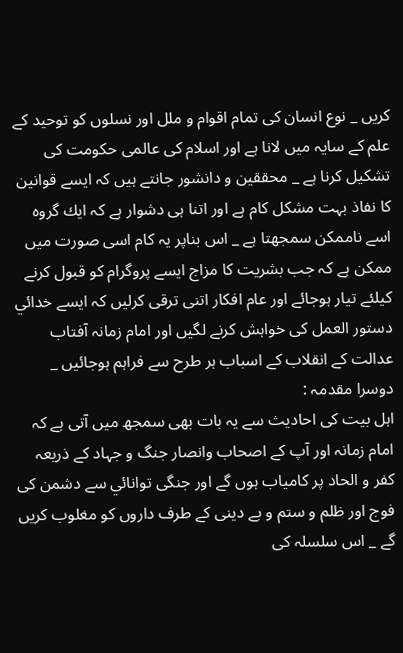كريں _ نوع انسان كى تمام اقوام و ملل اور نسلوں كو توحيد كے علم كے سايہ ميں لانا ہے اور اسلام كى عالمى حكومت كى تشكيل كرنا ہے _ محققين و دانشور جانتے ہيں كہ ايسے قوانين كا نفاذ بہت مشكل كام ہے اور اتنا ہى دشوار ہے كہ ايك گروہ اسے ناممكن سمجھتا ہے _ اس بناپر يہ كام اسى صورت ميں ممكن ہے كہ جب بشريت كا مزاج ايسے پروگرام كو قبول كرنے كيلئے تيار ہوجائے اور عام افكار اتنى ترقى كرليں كہ ايسے خدائي دستور العمل كى خواہش كرنے لگيں اور امام زمانہ آفتاب عدالت كے انقلاب كے اسباب ہر طرح سے فراہم ہوجائيں _
دوسرا مقدمہ :
اہل بيت كى احاديث سے يہ بات بھى سمجھ ميں آتى ہے كہ امام زمانہ اور آپ كے اصحاب وانصار جنگ و جہاد كے ذريعہ كفر و الحاد پر كامياب ہوں گے اور جنگى توانائي سے دشمن كى فوج اور ظلم و ستم و بے دينى كے طرف داروں كو مغلوب كريں گے _ اس سلسلہ كى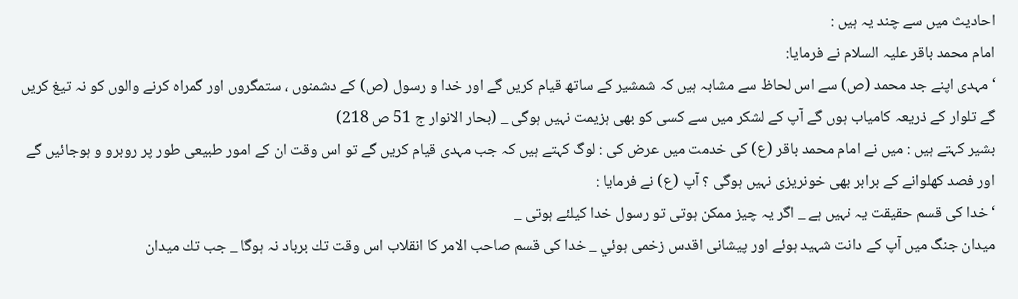احاديث ميں سے چند يہ ہيں :
امام محمد باقر عليہ السلام نے فرمايا:
‘مہدى اپنے جد محمد (ص) سے اس لحاظ سے مشابہ ہيں كہ شمشير كے ساتھ قيام كريں گے اور خدا و رسول (ص) كے دشمنوں ، ستمگروں اور گمراہ كرنے والوں كو نہ تيغ كريں گے تلوار كے ذريعہ كامياب ہوں گے آپ كے لشكر ميں سے كسى كو بھى ہزيمت نہيں ہوگى _ (بحار الانوار ج 51 ص 218)
بشير كہتے ہيں : ميں نے امام محمد باقر (ع) كى خدمت ميں عرض كى : لوگ كہتے ہيں كہ جب مہدى قيام كريں گے تو اس وقت ان كے امور طبيعى طور پر روبرو و ہوجائيں گے اور فصد كھلوانے كے برابر بھى خونريزى نہيں ہوگى ؟ آپ (ع) نے فرمايا :
‘ خدا كى قسم حقيقت يہ نہيں ہے _ اگر يہ چيز ممكن ہوتى تو رسول خدا كيلئے ہوتى _
ميدان جنگ ميں آپ كے دانت شہيد ہوئے اور پيشانى اقدس زخمى ہوئي _ خدا كى قسم صاحب الامر كا انقلاب اس وقت تك برباد نہ ہوگا _ جب تك ميدان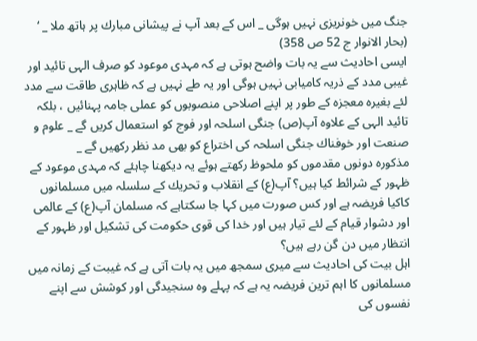جنگ ميں خونريزى نہيں ہوگى _ اس كے بعد آپ نے پيشانى مبارك پر ہاتھ ملا _ ‘ (بحار الانوار ج 52 ص 358)
ايسى احاديث سے يہ بات واضح ہوتى ہے كہ مہدى موعود كو صرف الہى تائيد اور غيبى مدد كے ذريہ كاميابى نہيں ہوگى اور يہ طے نہيں ہے كہ ظاہرى طاقت سے مدد لئے بغيرہ معجزہ كے طور پر اپنے اصلاحى منصوبوں كو عملى جامہ پہنائيں ، بلكہ تائيد الہى كے علاوہ آپ(ص) جنگى اسلحہ اور فوج كو استعمال كريں گے _ علوم و صنعت اور خوفناك جنگى اسلحہ كى اختراع كو بھى مد نظر ركھيں گے _
مذكورہ دونوں مقدموں كو ملحوظ ركھتے ہوئے يہ ديكھنا چاہئے كہ مہدى موعود كے ظہور كے شرائط كيا ہيں؟ آپ(ع) كے انقلاب و تحريك كے سلسلہ ميں مسلمانوں كاكيا فريضہ ہے اور كس صورت ميں كہا جا سكتاہے كہ مسلمان آپ(ع) كے عالمى اور دشوار قيام كے لئے تيار ہيں اور خدا كى قوى حكومت كى تشكيل اور ظہور كے انتظار ميں دن گن رہے ہيں؟
اہل بيت كى احاديث سے ميرى سمجھ ميں يہ بات آتى ہے كہ غيبت كے زمانہ ميں مسلمانوں كا اہم ترين فريضہ يہ ہے كہ پہلے وہ سنجيدگى اور كوشش سے اپنے نفسوں كى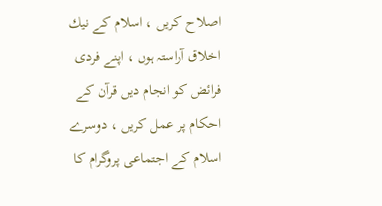اصلاح كريں ، اسلام كے نيك اخلاق آراستہ ہوں ، اپنے فردى فرائض كو انجام ديں قرآن كے احكام پر عمل كريں ، دوسرے اسلام كے اجتماعى پروگرام كا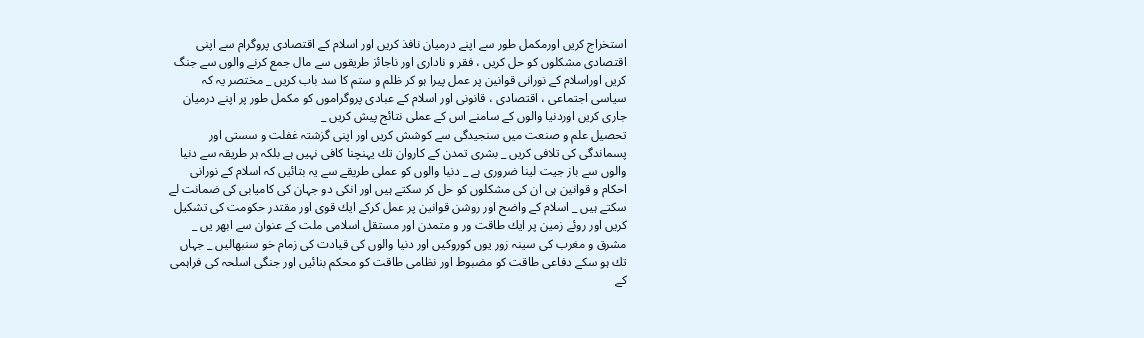استخراج كريں اورمكمل طور سے اپنے درميان نافذ كريں اور اسلام كے اقتصادى پروگرام سے اپنى اقتصادى مشكلوں كو حل كريں ، فقر و نادارى اور ناجائز طريقوں سے مال جمع كرنے والوں سے جنگ كريں اوراسلام كے نورانى قوانين پر عمل پيرا ہو كر ظلم و ستم كا سد باب كريں _ مختصر يہ كہ سياسى اجتماعى ، اقتصادى ، قانونى اور اسلام كے عبادى پروگراموں كو مكمل طور پر اپنے درميان جارى كريں اوردنيا والوں كے سامنے اس كے عملى نتائج پيش كريں _
تحصيل علم و صنعت ميں سنجيدگى سے كوشش كريں اور اپنى گزشتہ غفلت و سستى اور پسماندگى كى تلافى كريں _ بشرى تمدن كے كاروان تك يہنچنا كافى نہيں ہے بلكہ ہر طريقہ سے دنيا والوں سے باز جيت لينا ضرورى ہے _ دنيا والوں كو عملى طريقے سے يہ بتائيں كہ اسلام كے نورانى احكام و قوانين ہى ان كى مشكلوں كو حل كر سكتے ہيں اور انكى دو جہان كى كاميابى كى ضمانت لے سكتے ہيں _ اسلام كے واضح اور روشن قوانين پر عمل كركے ايك قوى اور مقتدر حكومت كى تشكيل كريں اور روئے زمين پر ايك طاقت ور و متمدن اور مستقل اسلامى ملت كے عنوان سے ابھر يں _
مشرق و مغرب كى سينہ زور يوں كوروكيں اور دنيا والوں كى قيادت كى زمام خو سنبھاليں _ جہاں تك ہو سكے دفاعى طاقت كو مضبوط اور نظامى طاقت كو محكم بنائيں اور جنگى اسلحہ كى فراہمى كے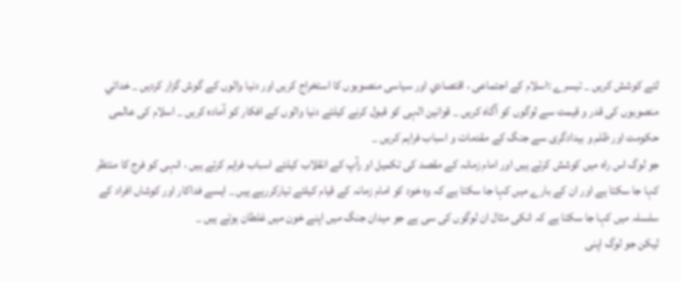لئے كوشش كريں _ تيسرے :اسلام كے اجتماعى ، اقتصادي اور سياسى منصوبوں كا استخراج كريں اور دنيا والوں كے گوش گزار كرديں _ خدائي منصوبوں كى قدر و قيمت سے لوگوں كو آگاہ كريں _ قوانين الہى كو قبول كرنے كيلئے دنيا والوں كے افكار كو آمادہ كريں _ اسلام كى عالمى حكومت اور ظلم و بيدادگرى سے جنگ كے مقدمات و اسباب فراہم كريں _
جو لوگ اس راہ ميں كوشش كرتے ہيں اور امام زمانہ كے مقصد كى تكميل او رآپ كے انقلاب كيلئے اسباب فراہم كرتے ہيں ، انہى كو فرج كا منتظر كہا جا سكتا ہے اور ان كے بارے ميں كہا جا سكتا ہے كہ وہ خود كو امام زمانہ كے قيام كيلئے تياركررہے ہيں _ ايسے فداكار اور كوشاں افراد كے سلسلہ ميں كہا جا سكتا ہے كہ انكى مثال ان لوگوں كى سى ہے جو ميدان جنگ ميں اپنے خون ميں غلطان ہوتے ہيں _
ليكن جو لوگ اپنى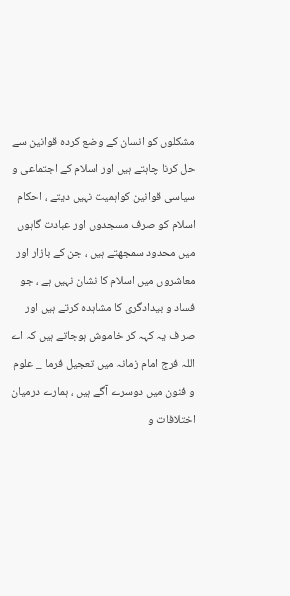مشكلوں كو انسان كے وضع كردہ قوانين سے حل كرنا چاہتے ہيں اور اسلام كے اجتماعى و سياسى قوانين كواہميت نہيں ديتے ، احكام اسلام كو صرف مسجدوں اور عبادت گاہوں ميں محدود سمجھتے ہيں ، جن كے بازار اور معاشروں ميں اسلام كا نشان نہيں ہے ، جو فساد و بيدادگرى كا مشاہدہ كرتے ہيں اور صر ف يہ كہہ كر خاموش ہوجاتے ہيں كہ اے اللہ فرج امام زمانہ ميں تعجيل فرما _ علوم و فنون ميں دوسرے آگے ہيں ، ہمارے درميان اختلافات و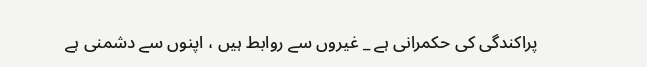پراكندگى كى حكمرانى ہے _ غيروں سے روابط ہيں ، اپنوں سے دشمنى ہے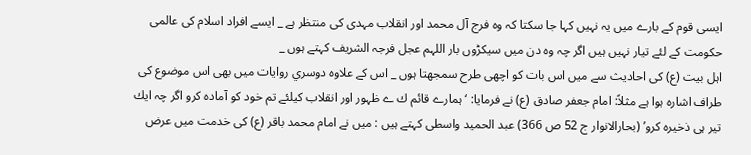ايسى قوم كے بارے ميں يہ نہيں كہا جا سكتا كہ وہ فرج آل محمد اور انقلاب مہدى كى منتظر ہے _ ايسے افراد اسلام كى عالمى حكومت كے لئے تيار نہيں ہيں اگر چہ وہ دن ميں سيكڑوں بار اللہم عجل فرجہ الشريف كہتے ہوں _
اہل بيت (ع) كى احاديث سے ميں اس بات كو اچھى طرح سمجھتا ہوں _ اس كے علاوہ دوسري روايات ميں بھى اس موضوع كى طراف اشارہ ہوا ہے مثلاً: امام جعفر صادق (ع) نے فرمايا: ‘ ہمارے قائم ك ے ظہور اور انقلاب كيلئے تم خود كو آمادہ كرو اگر چہ ايك تير ہى ذخيرہ كرو’ (بحارالانوار ج 52 ص 366) عبد الحميد واسطى كہتے ہيں : ميں نے امام محمد باقر (ع) كى خدمت ميں عرض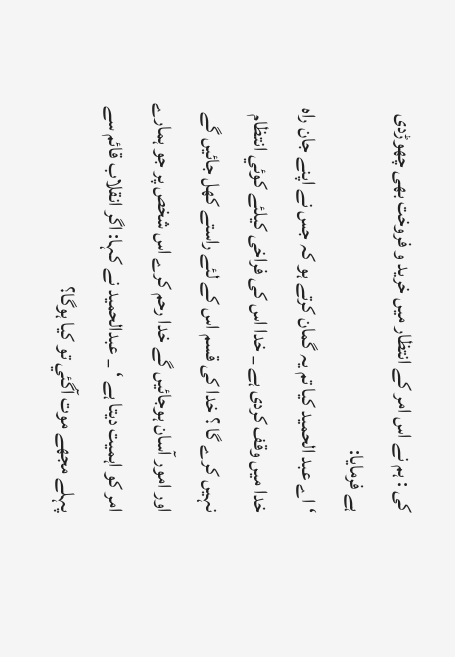كى : ہم نے اس امر كے انتظار ميں خريد و فروخت بھى چھوڑدى ہے فرمايا:
‘ اے عبد الحميد كيا تم يہ گمان كرتے ہو كہ جس نے اپنے جان راہ خدا ميں وقف كردى ہے _ خدا اس كى فراخى كيلئے كوئي انتظام نہيں كرے گا ؟ خدا كى قسم اس كے لئے راستے كھل جائيں گے اور امور آسان ہوجائيں گے خدا رحم كرے اس شخص پر جو ہمارے امر كو اہميت ديتا ہے ‘ _ عبدالحميد نے كہا: اگر انقلاب قائم سے پہلے مجھے موت آگئي تو كيا ہوگا؟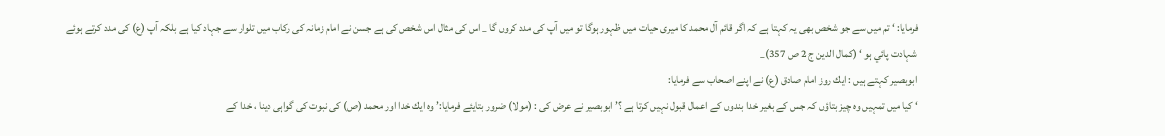فرمايا: ‘ تم ميں سے جو شخص بھى يہ كہتا ہے كہ اگر قائم آل محمد كا ميرى حيات ميں ظہور ہوگا تو ميں آپ كى مدد كروں گا _ اس كى مثال اس شخص كى ہے جسن نے امام زمانہ كى ركاب ميں تلوار سے جہاد كيا ہے بلكہ آپ (ع) كى مدد كرتے ہوئے شہادت پائي ہو ‘ (كمال الدين ج 2 ص 357)_
ابوبصير كہتے ہيں : ايك روز امام صادق (ع) نے اپنے اصحاب سے فرمايا:
‘ كيا ميں تمہيں وہ چيز بتاؤں كہ جس كے بغير خدا بندوں كے اعمال قبول نہيں كرتا ہے ؟’ ابوبصير نے عرض كى : (مولا) ضرور بتايئے فرمايا:’ وہ ايك خدا اور محمد (ص) كى نبوت كى گواہى دينا ، خدا كے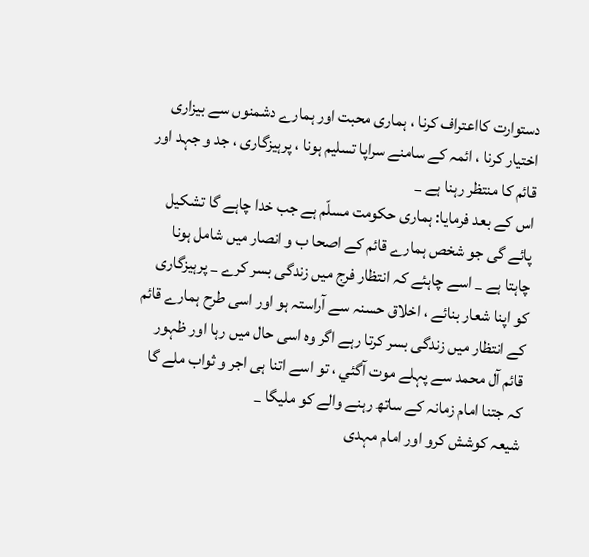دستوارت كااعتراف كرنا ، ہمارى محبت اور ہمارے دشمنوں سے بيزارى اختيار كرنا ، ائمہ كے سامنے سراپا تسليم ہونا ، پرہيزگارى ، جد و جہد اور قائم كا منتظر رہنا ہے _
اس كے بعد فرمايا: ہمارى حكومت مسلّم ہے جب خدا چاہے گا تشكيل پائے گى جو شخص ہمارے قائم كے اصحا ب و انصار ميں شامل ہونا چاہتا ہے _ اسے چاہئے كہ انتظار فرج ميں زندگى بسر كرے _ پرہيزگارى كو اپنا شعار بنائے ، اخلاق حسنہ سے آراستہ ہو اور اسى طرح ہمارے قائم كے انتظار ميں زندگى بسر كرتا رہے اگر وہ اسى حال ميں رہا اور ظہور قائم آل محمد سے پہلے موت آگئي ، تو اسے اتنا ہى اجر و ثواب ملے گا كہ جتنا امام زمانہ كے ساتھ رہنے والے كو مليگا _
شيعہ كوشش كرو اور امام مہدى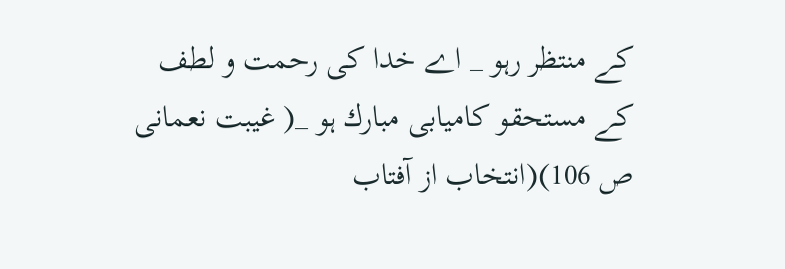كے منتظر رہو _ اے خدا كى رحمت و لطف كے مستحقو كاميابى مبارك ہو _( غيبت نعمانى ص 106)(انتخاب از آفتاب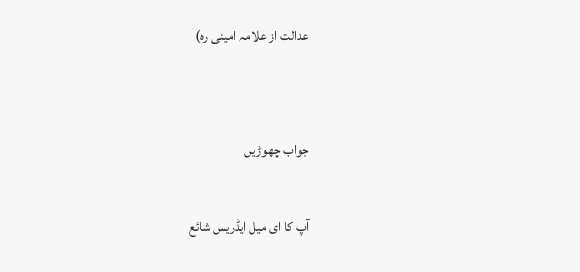عدالت از علامہ امینی رہ)


جواب چھوڑیں

آپ کا ای میل ایڈریس شائع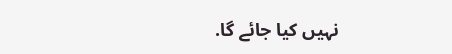نہیں کیا جائے گا.